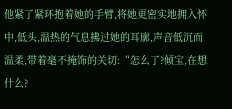他紧了紧环抱着她的手臂,将她更密实地拥入怀中,低头,温热的气息拂过她的耳廓,声音低沉而温柔,带着毫不掩饰的关切:“怎么了?倾宝,在想什么?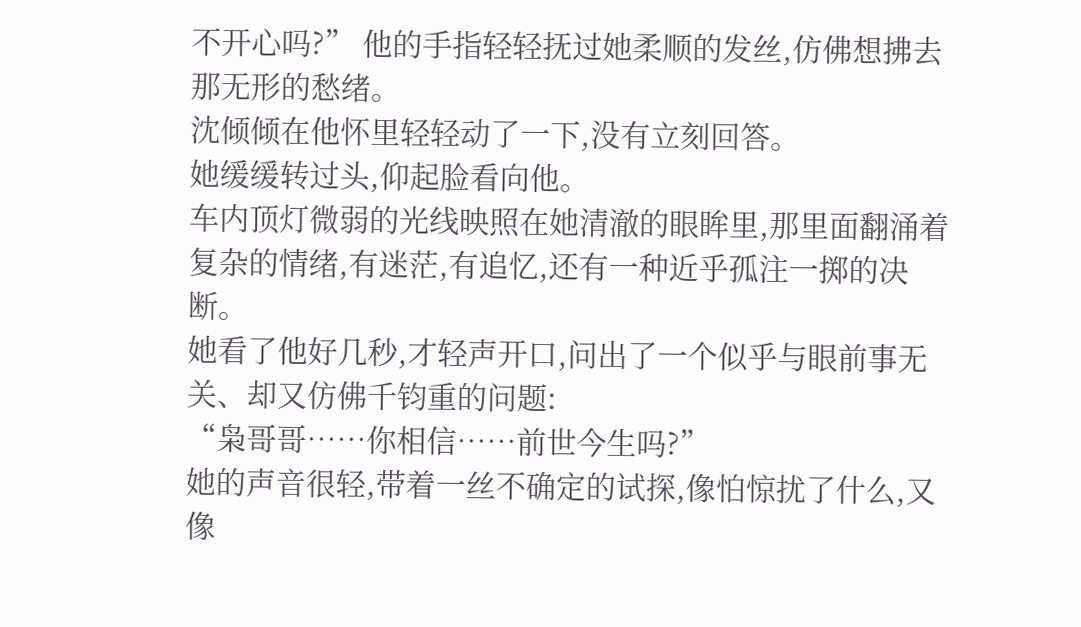不开心吗?” 他的手指轻轻抚过她柔顺的发丝,仿佛想拂去那无形的愁绪。
沈倾倾在他怀里轻轻动了一下,没有立刻回答。
她缓缓转过头,仰起脸看向他。
车内顶灯微弱的光线映照在她清澈的眼眸里,那里面翻涌着复杂的情绪,有迷茫,有追忆,还有一种近乎孤注一掷的决断。
她看了他好几秒,才轻声开口,问出了一个似乎与眼前事无关、却又仿佛千钧重的问题:
“枭哥哥……你相信……前世今生吗?”
她的声音很轻,带着一丝不确定的试探,像怕惊扰了什么,又像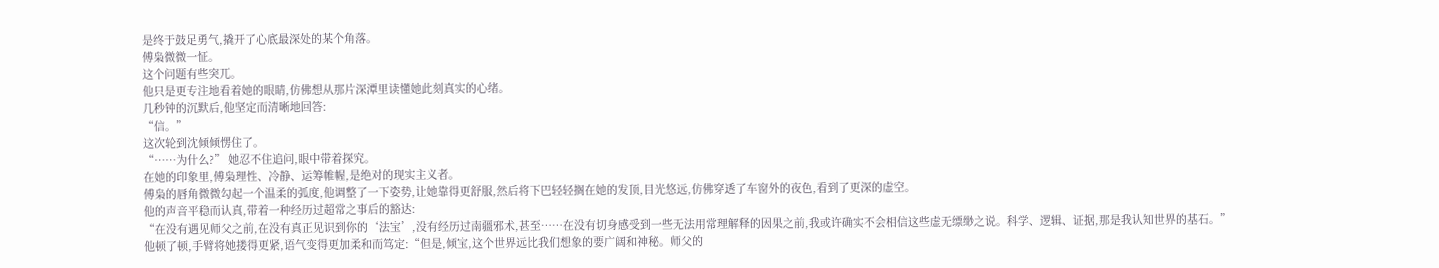是终于鼓足勇气,撬开了心底最深处的某个角落。
傅枭微微一怔。
这个问题有些突兀。
他只是更专注地看着她的眼睛,仿佛想从那片深潭里读懂她此刻真实的心绪。
几秒钟的沉默后,他坚定而清晰地回答:
“信。”
这次轮到沈倾倾愣住了。
“……为什么?” 她忍不住追问,眼中带着探究。
在她的印象里,傅枭理性、冷静、运筹帷幄,是绝对的现实主义者。
傅枭的唇角微微勾起一个温柔的弧度,他调整了一下姿势,让她靠得更舒服,然后将下巴轻轻搁在她的发顶,目光悠远,仿佛穿透了车窗外的夜色,看到了更深的虚空。
他的声音平稳而认真,带着一种经历过超常之事后的豁达:
“在没有遇见师父之前,在没有真正见识到你的‘法宝’,没有经历过南疆邪术,甚至……在没有切身感受到一些无法用常理解释的因果之前,我或许确实不会相信这些虚无缥缈之说。科学、逻辑、证据,那是我认知世界的基石。”
他顿了顿,手臂将她搂得更紧,语气变得更加柔和而笃定:“但是,倾宝,这个世界远比我们想象的要广阔和神秘。师父的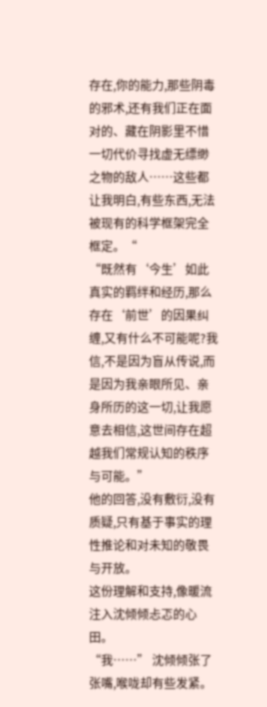存在,你的能力,那些阴毒的邪术,还有我们正在面对的、藏在阴影里不惜一切代价寻找虚无缥缈之物的敌人……这些都让我明白,有些东西,无法被现有的科学框架完全框定。“
“既然有‘今生’如此真实的羁绊和经历,那么存在‘前世’的因果纠缠,又有什么不可能呢?我信,不是因为盲从传说,而是因为我亲眼所见、亲身所历的这一切,让我愿意去相信,这世间存在超越我们常规认知的秩序与可能。”
他的回答,没有敷衍,没有质疑,只有基于事实的理性推论和对未知的敬畏与开放。
这份理解和支持,像暖流注入沈倾倾忐忑的心田。
“我……” 沈倾倾张了张嘴,喉咙却有些发紧。